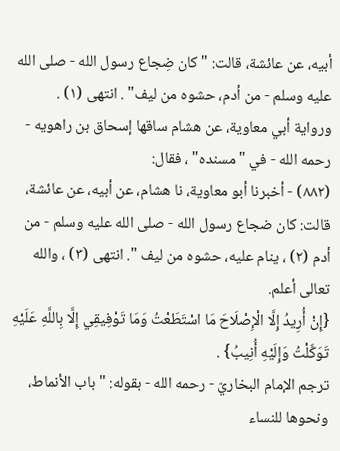أبيه، عن عائشة، قالت: "كان ضِجاع رسول الله - صلى الله عليه وسلم - من أدم، حشوه من ليف" . انتهى (١) .
ورواية أبي معاوية، عن هشام ساقها إسحاق بن راهويه - رحمه الله - في "مسنده" ، فقال:
(٨٨٢) - أخبرنا أبو معاوية، نا هشام، عن أبيه، عن عائشة، قالت: كان ضجاع رسول الله - صلى الله عليه وسلم - من أدم (٢) ، ينام عليه، حشوه من ليف ". انتهى (٣) ، والله تعالى أعلم.
{إِنْ أُرِيدُ إِلَّا الْإِصْلَاحَ مَا اسْتَطَعْتُ وَمَا تَوْفِيقِي إِلَّا بِاللَّهِ عَلَيْهِ تَوَكَّلْتُ وَإِلَيْهِ أُنِيبُ} .
ترجم الإمام البخاريّ - رحمه الله - بقوله: " باب الأنماط، ونحوها للنساء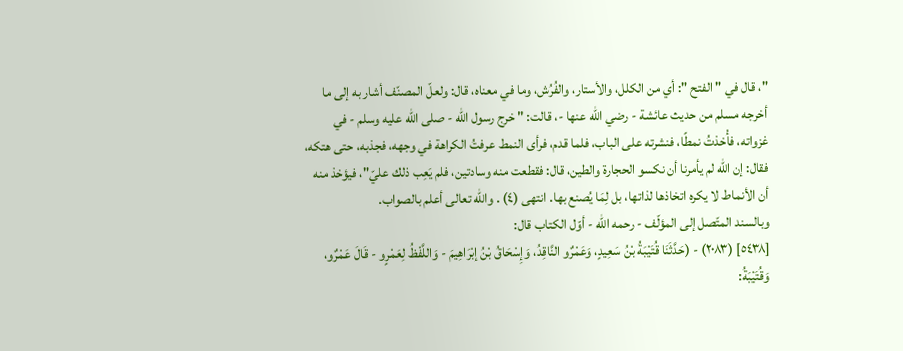"، قال في " الفتح ": أي من الكلل، والأستار، والفُرُش، وما في معناه، قال: ولعلّ المصنّف أشار به إلى ما أخرجه مسلم من حديث عائشة - رضي الله عنها -، قالت: " خرج رسول الله - صلى الله عليه وسلم - في غزواته، فأْخذتُ نمطًا، فنشرته على الباب، فلما قدم، فرأى النمط عرفتُ الكراهة في وجهه، فجذبه، حتى هتكه، فقال: إن الله لم يأمرنا أن نكسو الحجارة والطين، قال: فقطعت منه وسادتين، فلم يَعِب ذلك عليّ"، فيؤخذ منه أن الأنماط لا يكره اتخاذها لذاتها، بل لِمَا يُصنع بها. انتهى (٤) . والله تعالى أعلم بالصواب.
وبالسند المتّصل إلى المؤلّف - رحمه الله - أوّل الكتاب قال:
[٥٤٣٨] (٢٠٨٣) - (حَدَّثَنَا قُتَيْبَةُ بْنُ سَعِيدٍ، وَعَمْرٌو النَّاقِدُ، وَإِسْحَاقُ بْنُ إبْرَاهِيمَ - وَاللَّفْظُ لِعَمْرٍو - قَالَ عَمْرٌو، وَقُتَيْبَةُ: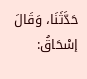حَدَّثَنَا، وَقَالَ إسْحَاقُ: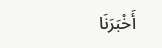أَخْبَرَنَا